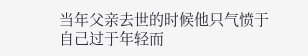当年父亲去世的时候他只气愤于自己过于年轻而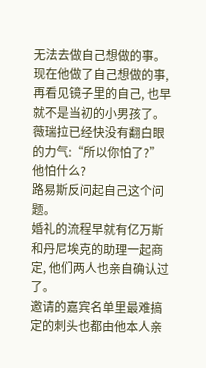无法去做自己想做的事。
现在他做了自己想做的事, 再看见镜子里的自己, 也早就不是当初的小男孩了。
薇瑞拉已经快没有翻白眼的力气:“所以你怕了?”
他怕什么?
路易斯反问起自己这个问题。
婚礼的流程早就有亿万斯和丹尼埃克的助理一起商定, 他们两人也亲自确认过了。
邀请的嘉宾名单里最难搞定的刺头也都由他本人亲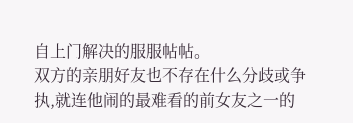自上门解决的服服帖帖。
双方的亲朋好友也不存在什么分歧或争执,就连他闹的最难看的前女友之一的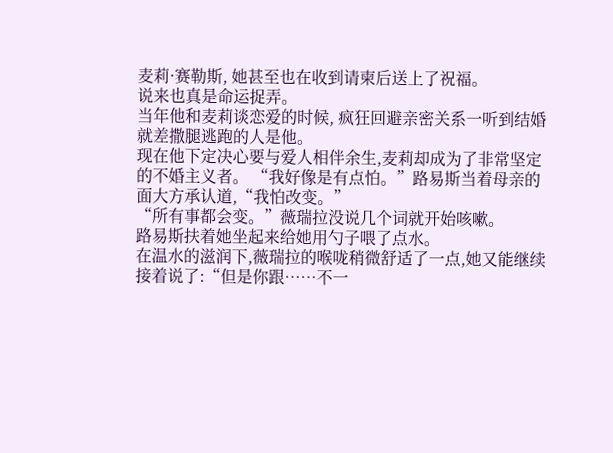麦莉·赛勒斯, 她甚至也在收到请柬后送上了祝福。
说来也真是命运捉弄。
当年他和麦莉谈恋爱的时候, 疯狂回避亲密关系一听到结婚就差撒腿逃跑的人是他。
现在他下定决心要与爱人相伴余生,麦莉却成为了非常坚定的不婚主义者。 “我好像是有点怕。”路易斯当着母亲的面大方承认道,“我怕改变。”
“所有事都会变。”薇瑞拉没说几个词就开始咳嗽。
路易斯扶着她坐起来给她用勺子喂了点水。
在温水的滋润下,薇瑞拉的喉咙稍微舒适了一点,她又能继续接着说了:“但是你跟……不一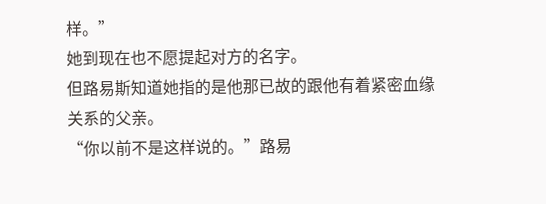样。”
她到现在也不愿提起对方的名字。
但路易斯知道她指的是他那已故的跟他有着紧密血缘关系的父亲。
“你以前不是这样说的。”路易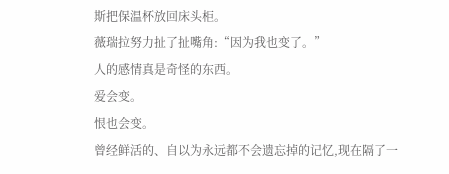斯把保温杯放回床头柜。
薇瑞拉努力扯了扯嘴角:“因为我也变了。”
人的感情真是奇怪的东西。
爱会变。
恨也会变。
曾经鲜活的、自以为永远都不会遗忘掉的记忆,现在隔了一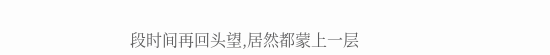段时间再回头望,居然都蒙上一层